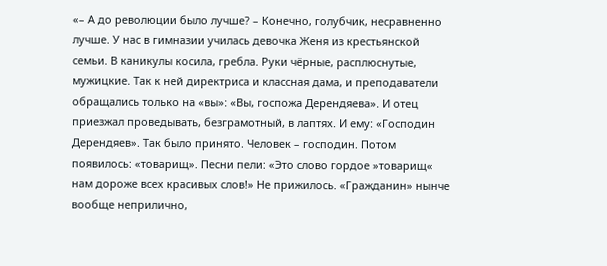«– А до революции было лучше? – Конечно, голубчик, несравненно лучше. У нас в гимназии училась девочка Женя из крестьянской семьи. В каникулы косила, гребла. Руки чёрные, расплюснутые, мужицкие. Так к ней директриса и классная дама, и преподаватели обращались только на «вы»: «Вы, госпожа Дерендяева». И отец приезжал проведывать, безграмотный, в лаптях. И ему: «Господин Дерендяев». Так было принято. Человек – господин. Потом появилось: «товарищ». Песни пели: «Это слово гордое »товарищ« нам дороже всех красивых слов!» Не прижилось. «Гражданин» нынче вообще неприлично,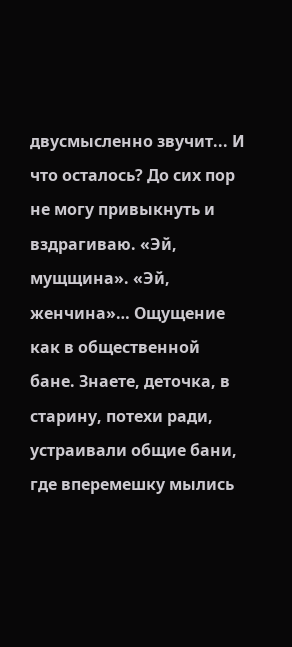двусмысленно звучит... И что осталось? До сих пор не могу привыкнуть и вздрагиваю. «Эй, мущщина». «Эй, женчина»… Ощущение как в общественной бане. Знаете, деточка, в старину, потехи ради, устраивали общие бани, где вперемешку мылись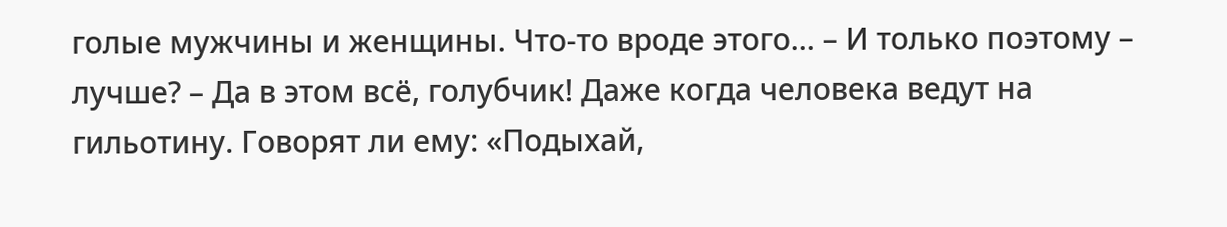голые мужчины и женщины. Что-то вроде этого… – И только поэтому – лучше? – Да в этом всё, голубчик! Даже когда человека ведут на гильотину. Говорят ли ему: «Подыхай,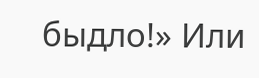быдло!» Или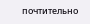почтительно